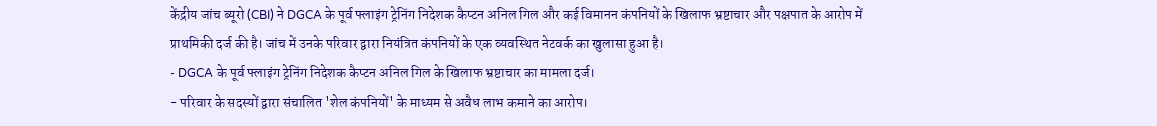केंद्रीय जांच ब्यूरो (CBI) ने DGCA के पूर्व फ्लाइंग ट्रेनिंग निदेशक कैप्टन अनिल गिल और कई विमानन कंपनियों के खिलाफ भ्रष्टाचार और पक्षपात के आरोप में प्राथमिकी दर्ज की है। जांच में उनके परिवार द्वारा नियंत्रित कंपनियों के एक व्यवस्थित नेटवर्क का खुलासा हुआ है।
- DGCA के पूर्व फ्लाइंग ट्रेनिंग निदेशक कैप्टन अनिल गिल के खिलाफ भ्रष्टाचार का मामला दर्ज।
- परिवार के सदस्यों द्वारा संचालित 'शेल कंपनियों' के माध्यम से अवैध लाभ कमाने का आरोप।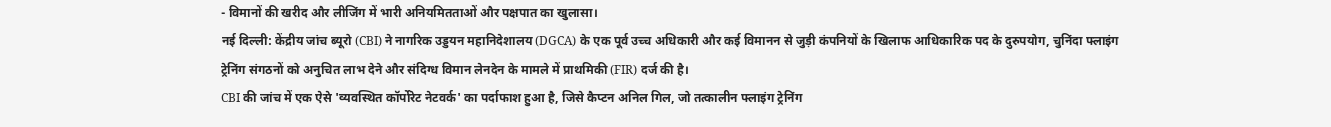- विमानों की खरीद और लीजिंग में भारी अनियमितताओं और पक्षपात का खुलासा।
नई दिल्ली: केंद्रीय जांच ब्यूरो (CBI) ने नागरिक उड्डयन महानिदेशालय (DGCA) के एक पूर्व उच्च अधिकारी और कई विमानन से जुड़ी कंपनियों के खिलाफ आधिकारिक पद के दुरुपयोग, चुनिंदा फ्लाइंग ट्रेनिंग संगठनों को अनुचित लाभ देने और संदिग्ध विमान लेनदेन के मामले में प्राथमिकी (FIR) दर्ज की है।
CBI की जांच में एक ऐसे 'व्यवस्थित कॉर्पोरेट नेटवर्क' का पर्दाफाश हुआ है, जिसे कैप्टन अनिल गिल, जो तत्कालीन फ्लाइंग ट्रेनिंग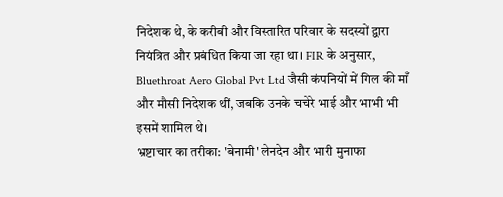निदेशक थे, के करीबी और विस्तारित परिवार के सदस्यों द्वारा नियंत्रित और प्रबंधित किया जा रहा था। FIR के अनुसार, Bluethroat Aero Global Pvt Ltd जैसी कंपनियों में गिल की माँ और मौसी निदेशक थीं, जबकि उनके चचेरे भाई और भाभी भी इसमें शामिल थे।
भ्रष्टाचार का तरीका: 'बेनामी' लेनदेन और भारी मुनाफा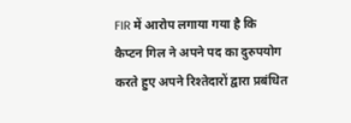FIR में आरोप लगाया गया है कि कैप्टन गिल ने अपने पद का दुरुपयोग करते हुए अपने रिश्तेदारों द्वारा प्रबंधित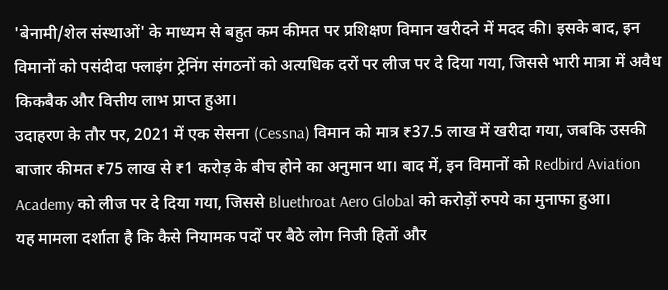'बेनामी/शेल संस्थाओं' के माध्यम से बहुत कम कीमत पर प्रशिक्षण विमान खरीदने में मदद की। इसके बाद, इन विमानों को पसंदीदा फ्लाइंग ट्रेनिंग संगठनों को अत्यधिक दरों पर लीज पर दे दिया गया, जिससे भारी मात्रा में अवैध किकबैक और वित्तीय लाभ प्राप्त हुआ।
उदाहरण के तौर पर, 2021 में एक सेसना (Cessna) विमान को मात्र ₹37.5 लाख में खरीदा गया, जबकि उसकी बाजार कीमत ₹75 लाख से ₹1 करोड़ के बीच होने का अनुमान था। बाद में, इन विमानों को Redbird Aviation Academy को लीज पर दे दिया गया, जिससे Bluethroat Aero Global को करोड़ों रुपये का मुनाफा हुआ।
यह मामला दर्शाता है कि कैसे नियामक पदों पर बैठे लोग निजी हितों और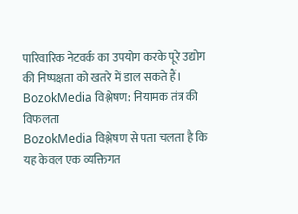पारिवारिक नेटवर्क का उपयोग करके पूरे उद्योग की निष्पक्षता को खतरे में डाल सकते हैं।
BozokMedia विश्लेषण: नियामक तंत्र की विफलता
BozokMedia विश्लेषण से पता चलता है कि यह केवल एक व्यक्तिगत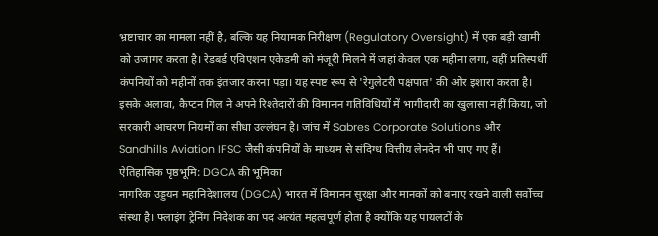भ्रष्टाचार का मामला नहीं है, बल्कि यह नियामक निरीक्षण (Regulatory Oversight) में एक बड़ी खामी को उजागर करता है। रेडबर्ड एविएशन एकेडमी को मंजूरी मिलने में जहां केवल एक महीना लगा, वहीं प्रतिस्पर्धी कंपनियों को महीनों तक इंतजार करना पड़ा। यह स्पष्ट रूप से 'रेगुलेटरी पक्षपात' की ओर इशारा करता है।
इसके अलावा, कैप्टन गिल ने अपने रिश्तेदारों की विमानन गतिविधियों में भागीदारी का खुलासा नहीं किया, जो सरकारी आचरण नियमों का सीधा उल्लंघन है। जांच में Sabres Corporate Solutions और Sandhills Aviation IFSC जैसी कंपनियों के माध्यम से संदिग्ध वित्तीय लेनदेन भी पाए गए हैं।
ऐतिहासिक पृष्ठभूमि: DGCA की भूमिका
नागरिक उड्डयन महानिदेशालय (DGCA) भारत में विमानन सुरक्षा और मानकों को बनाए रखने वाली सर्वोच्च संस्था है। फ्लाइंग ट्रेनिंग निदेशक का पद अत्यंत महत्वपूर्ण होता है क्योंकि यह पायलटों के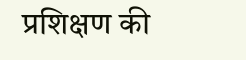प्रशिक्षण की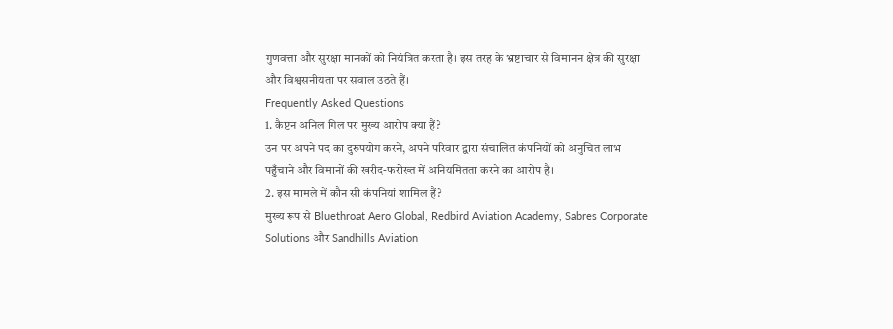गुणवत्ता और सुरक्षा मानकों को नियंत्रित करता है। इस तरह के भ्रष्टाचार से विमानन क्षेत्र की सुरक्षा और विश्वसनीयता पर सवाल उठते हैं।
Frequently Asked Questions
1. कैप्टन अनिल गिल पर मुख्य आरोप क्या हैं?
उन पर अपने पद का दुरुपयोग करने, अपने परिवार द्वारा संचालित कंपनियों को अनुचित लाभ पहुँचाने और विमानों की खरीद-फरोख्त में अनियमितता करने का आरोप है।
2. इस मामले में कौन सी कंपनियां शामिल हैं?
मुख्य रूप से Bluethroat Aero Global, Redbird Aviation Academy, Sabres Corporate Solutions और Sandhills Aviation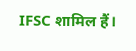IFSC शामिल हैं।